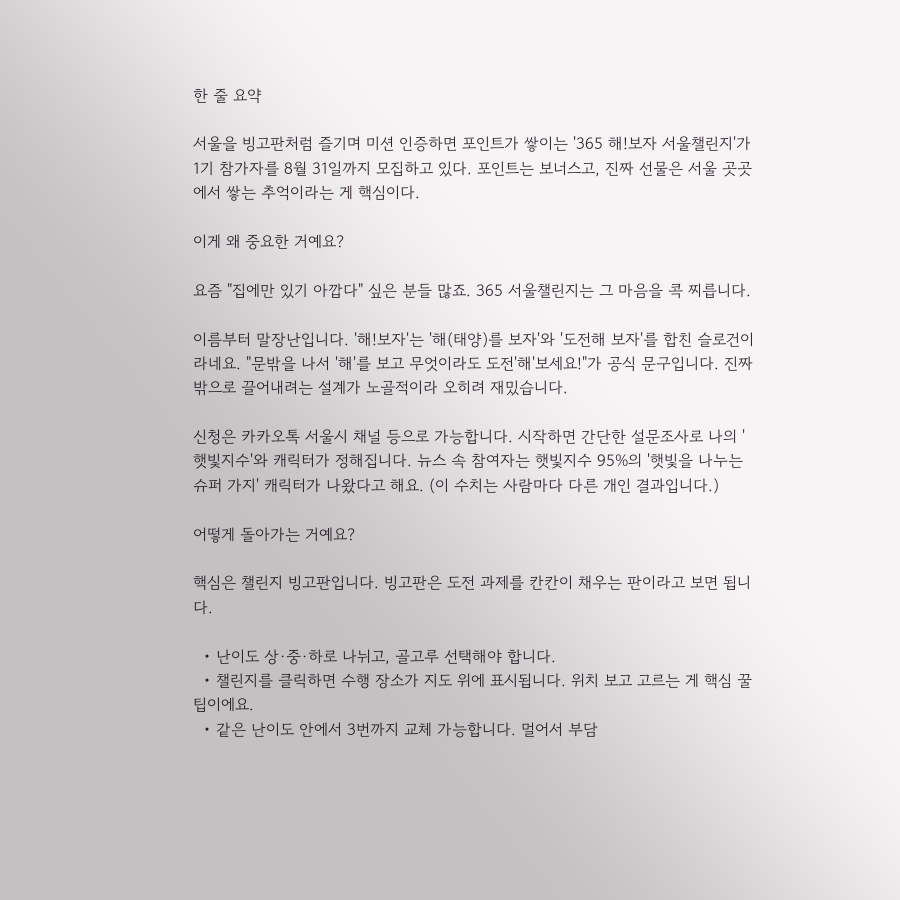한 줄 요약

서울을 빙고판처럼 즐기며 미션 인증하면 포인트가 쌓이는 '365 해!보자 서울챌린지'가 1기 참가자를 8월 31일까지 모집하고 있다. 포인트는 보너스고, 진짜 선물은 서울 곳곳에서 쌓는 추억이라는 게 핵심이다.

이게 왜 중요한 거예요?

요즘 "집에만 있기 아깝다" 싶은 분들 많죠. 365 서울챌린지는 그 마음을 콕 찌릅니다.

이름부터 말장난입니다. '해!보자'는 '해(태양)를 보자'와 '도전해 보자'를 합친 슬로건이라네요. "문밖을 나서 '해'를 보고 무엇이라도 도전'해'보세요!"가 공식 문구입니다. 진짜 밖으로 끌어내려는 설계가 노골적이라 오히려 재밌습니다.

신청은 카카오톡 서울시 채널 등으로 가능합니다. 시작하면 간단한 설문조사로 나의 '햇빛지수'와 캐릭터가 정해집니다. 뉴스 속 참여자는 햇빛지수 95%의 '햇빛을 나누는 슈퍼 가지' 캐릭터가 나왔다고 해요. (이 수치는 사람마다 다른 개인 결과입니다.)

어떻게 돌아가는 거예요?

핵심은 챌린지 빙고판입니다. 빙고판은 도전 과제를 칸칸이 채우는 판이라고 보면 됩니다.

  • 난이도 상·중·하로 나뉘고, 골고루 선택해야 합니다.
  • 챌린지를 클릭하면 수행 장소가 지도 위에 표시됩니다. 위치 보고 고르는 게 핵심 꿀팁이에요.
  • 같은 난이도 안에서 3번까지 교체 가능합니다. 멀어서 부담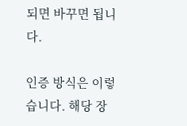되면 바꾸면 됩니다.

인증 방식은 이렇습니다. 해당 장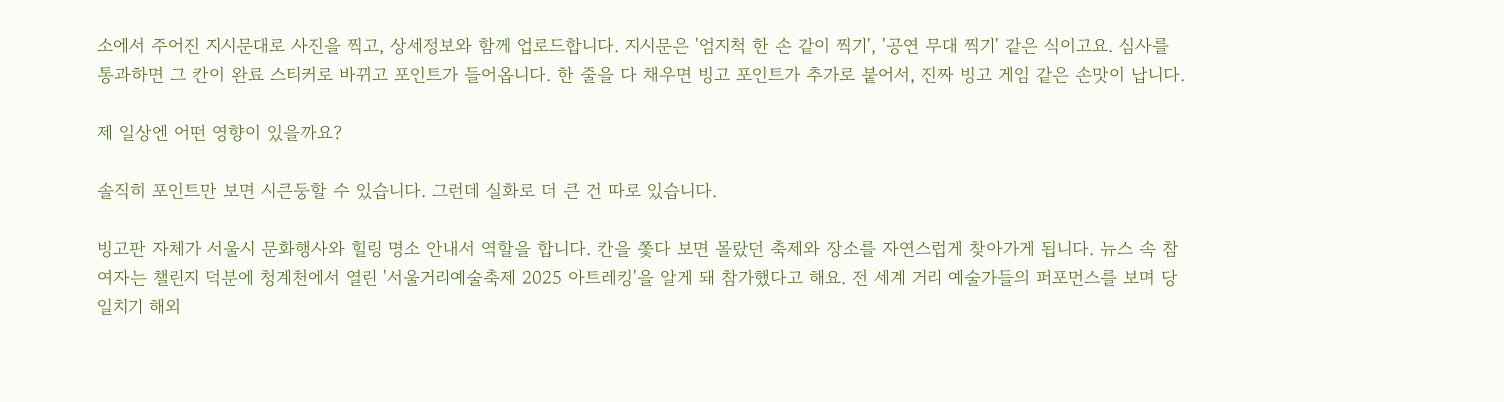소에서 주어진 지시문대로 사진을 찍고, 상세정보와 함께 업로드합니다. 지시문은 '엄지척 한 손 같이 찍기', '공연 무대 찍기' 같은 식이고요. 심사를 통과하면 그 칸이 완료 스티커로 바뀌고 포인트가 들어옵니다. 한 줄을 다 채우면 빙고 포인트가 추가로 붙어서, 진짜 빙고 게임 같은 손맛이 납니다.

제 일상엔 어떤 영향이 있을까요?

솔직히 포인트만 보면 시큰둥할 수 있습니다. 그런데 실화로 더 큰 건 따로 있습니다.

빙고판 자체가 서울시 문화행사와 힐링 명소 안내서 역할을 합니다. 칸을 쫓다 보면 몰랐던 축제와 장소를 자연스럽게 찾아가게 됩니다. 뉴스 속 참여자는 챌린지 덕분에 청계천에서 열린 '서울거리예술축제 2025 아트레킹'을 알게 돼 참가했다고 해요. 전 세계 거리 예술가들의 퍼포먼스를 보며 당일치기 해외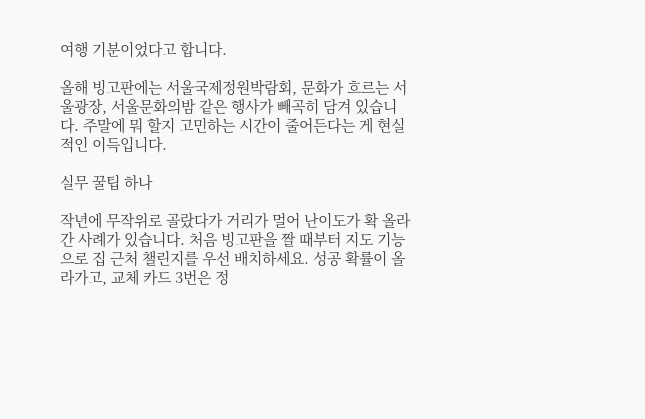여행 기분이었다고 합니다.

올해 빙고판에는 서울국제정원박람회, 문화가 흐르는 서울광장, 서울문화의밤 같은 행사가 빼곡히 담겨 있습니다. 주말에 뭐 할지 고민하는 시간이 줄어든다는 게 현실적인 이득입니다.

실무 꿀팁 하나

작년에 무작위로 골랐다가 거리가 멀어 난이도가 확 올라간 사례가 있습니다. 처음 빙고판을 짤 때부터 지도 기능으로 집 근처 챌린지를 우선 배치하세요. 성공 확률이 올라가고, 교체 카드 3번은 정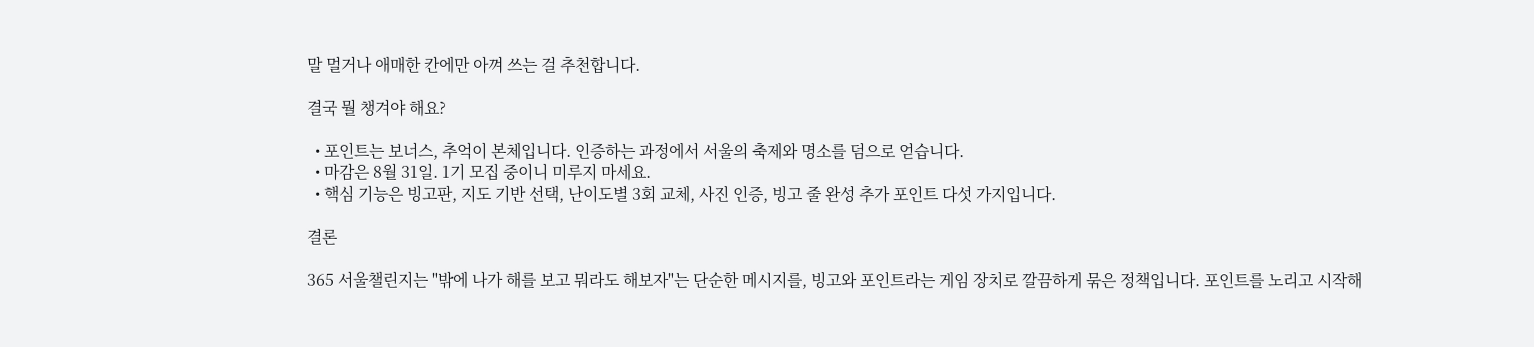말 멀거나 애매한 칸에만 아껴 쓰는 걸 추천합니다.

결국 뭘 챙겨야 해요?

  • 포인트는 보너스, 추억이 본체입니다. 인증하는 과정에서 서울의 축제와 명소를 덤으로 얻습니다.
  • 마감은 8월 31일. 1기 모집 중이니 미루지 마세요.
  • 핵심 기능은 빙고판, 지도 기반 선택, 난이도별 3회 교체, 사진 인증, 빙고 줄 완성 추가 포인트 다섯 가지입니다.

결론

365 서울챌린지는 "밖에 나가 해를 보고 뭐라도 해보자"는 단순한 메시지를, 빙고와 포인트라는 게임 장치로 깔끔하게 묶은 정책입니다. 포인트를 노리고 시작해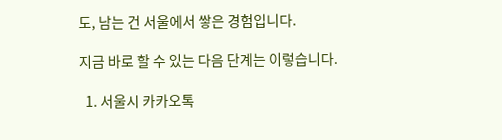도, 남는 건 서울에서 쌓은 경험입니다.

지금 바로 할 수 있는 다음 단계는 이렇습니다.

  1. 서울시 카카오톡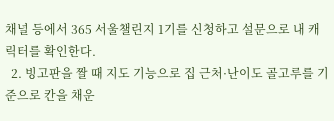채널 등에서 365 서울챌린지 1기를 신청하고 설문으로 내 캐릭터를 확인한다.
  2. 빙고판을 짤 때 지도 기능으로 집 근처·난이도 골고루를 기준으로 칸을 채운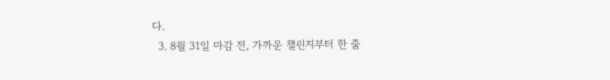다.
  3. 8월 31일 마감 전, 가까운 챌린지부터 한 줄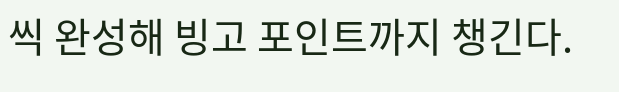씩 완성해 빙고 포인트까지 챙긴다.